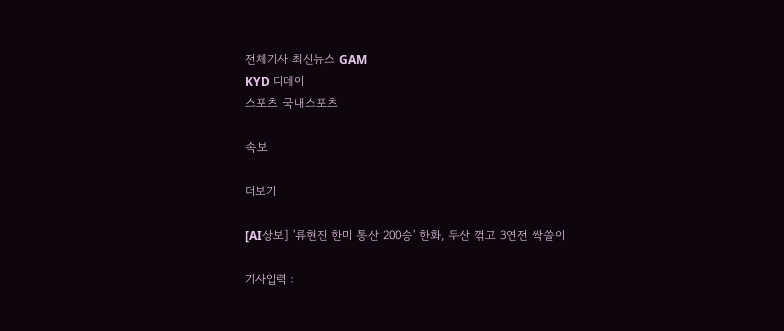전체기사 최신뉴스 GAM
KYD 디데이
스포츠 국내스포츠

속보

더보기

[AI상보] '류현진 한미 통산 200승' 한화, 두산 꺾고 3연전 싹쓸이

기사입력 :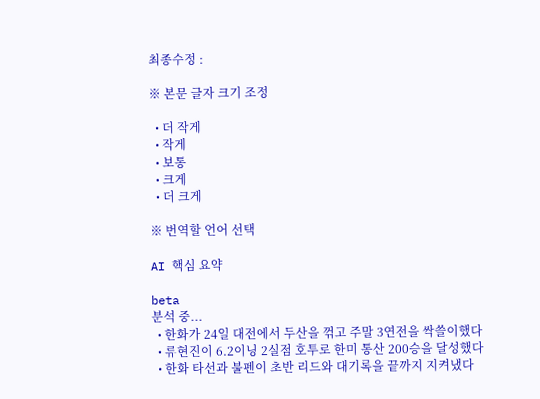최종수정 :

※ 본문 글자 크기 조정

  • 더 작게
  • 작게
  • 보통
  • 크게
  • 더 크게

※ 번역할 언어 선택

AI 핵심 요약

beta
분석 중...
  • 한화가 24일 대전에서 두산을 꺾고 주말 3연전을 싹쓸이했다
  • 류현진이 6.2이닝 2실점 호투로 한미 통산 200승을 달성했다
  • 한화 타선과 불펜이 초반 리드와 대기록을 끝까지 지켜냈다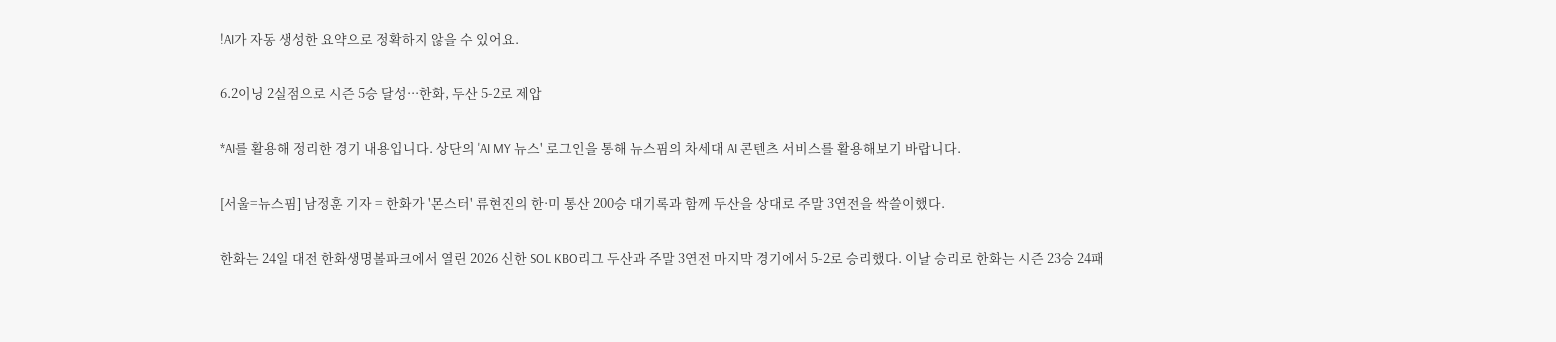!AI가 자동 생성한 요약으로 정확하지 않을 수 있어요.

6.2이닝 2실점으로 시즌 5승 달성···한화, 두산 5-2로 제압

*AI를 활용해 정리한 경기 내용입니다. 상단의 'AI MY 뉴스' 로그인을 통해 뉴스핌의 차세대 AI 콘텐츠 서비스를 활용해보기 바랍니다.

[서울=뉴스핌] 남정훈 기자 = 한화가 '몬스터' 류현진의 한·미 통산 200승 대기록과 함께 두산을 상대로 주말 3연전을 싹쓸이했다.

한화는 24일 대전 한화생명볼파크에서 열린 2026 신한 SOL KBO리그 두산과 주말 3연전 마지막 경기에서 5-2로 승리했다. 이날 승리로 한화는 시즌 23승 24패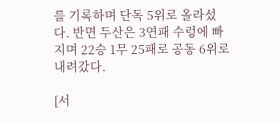를 기록하며 단독 5위로 올라섰다. 반면 두산은 3연패 수렁에 빠지며 22승 1무 25패로 공동 6위로 내려갔다.

[서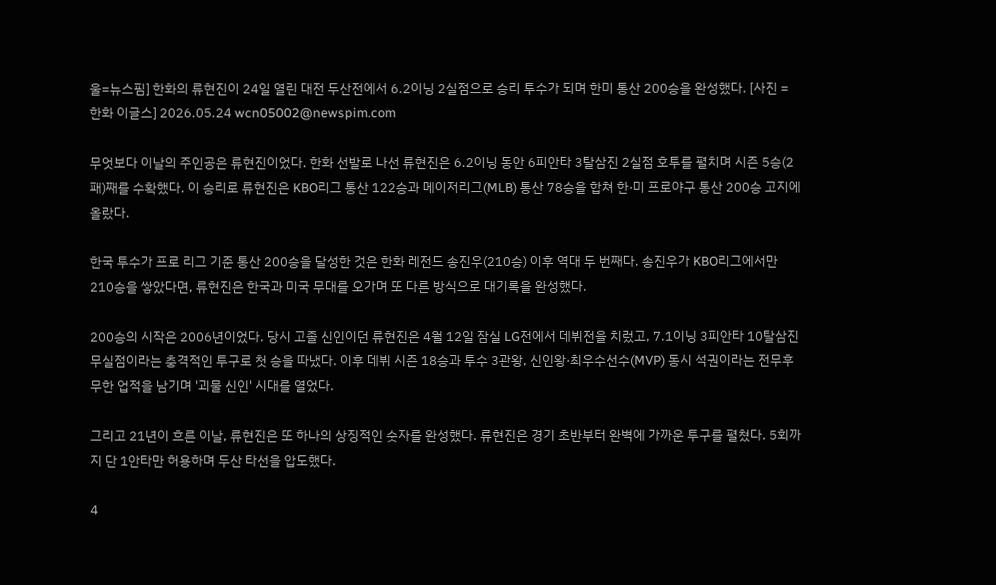울=뉴스핌] 한화의 류현진이 24일 열린 대전 두산전에서 6.2이닝 2실점으로 승리 투수가 되며 한미 통산 200승을 완성했다. [사진 = 한화 이글스] 2026.05.24 wcn05002@newspim.com

무엇보다 이날의 주인공은 류현진이었다. 한화 선발로 나선 류현진은 6.2이닝 동안 6피안타 3탈삼진 2실점 호투를 펼치며 시즌 5승(2패)째를 수확했다. 이 승리로 류현진은 KBO리그 통산 122승과 메이저리그(MLB) 통산 78승을 합쳐 한·미 프로야구 통산 200승 고지에 올랐다.

한국 투수가 프로 리그 기준 통산 200승을 달성한 것은 한화 레전드 송진우(210승) 이후 역대 두 번째다. 송진우가 KBO리그에서만 210승을 쌓았다면, 류현진은 한국과 미국 무대를 오가며 또 다른 방식으로 대기록을 완성했다.

200승의 시작은 2006년이었다. 당시 고졸 신인이던 류현진은 4월 12일 잠실 LG전에서 데뷔전을 치렀고, 7.1이닝 3피안타 10탈삼진 무실점이라는 충격적인 투구로 첫 승을 따냈다. 이후 데뷔 시즌 18승과 투수 3관왕, 신인왕·최우수선수(MVP) 동시 석권이라는 전무후무한 업적을 남기며 '괴물 신인' 시대를 열었다.

그리고 21년이 흐른 이날, 류현진은 또 하나의 상징적인 숫자를 완성했다. 류현진은 경기 초반부터 완벽에 가까운 투구를 펼쳤다. 5회까지 단 1안타만 허용하며 두산 타선을 압도했다.

4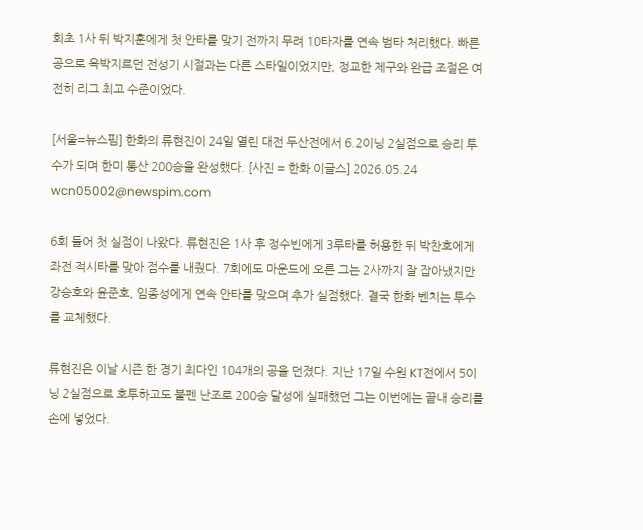회초 1사 뒤 박지훈에게 첫 안타를 맞기 전까지 무려 10타자를 연속 범타 처리했다. 빠른 공으로 윽박지르던 전성기 시절과는 다른 스타일이었지만, 정교한 제구와 완급 조절은 여전히 리그 최고 수준이었다.

[서울=뉴스핌] 한화의 류현진이 24일 열린 대전 두산전에서 6.2이닝 2실점으로 승리 투수가 되며 한미 통산 200승을 완성했다. [사진 = 한화 이글스] 2026.05.24 wcn05002@newspim.com

6회 들어 첫 실점이 나왔다. 류현진은 1사 후 정수빈에게 3루타를 허용한 뒤 박찬호에게 좌전 적시타를 맞아 점수를 내줬다. 7회에도 마운드에 오른 그는 2사까지 잘 잡아냈지만 강승호와 윤준호, 임종성에게 연속 안타를 맞으며 추가 실점했다. 결국 한화 벤치는 투수를 교체했다.

류현진은 이날 시즌 한 경기 최다인 104개의 공을 던졌다. 지난 17일 수원 KT전에서 5이닝 2실점으로 호투하고도 불펜 난조로 200승 달성에 실패했던 그는 이번에는 끝내 승리를 손에 넣었다.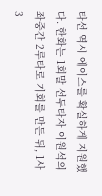타선 역시 에이스를 확실하게 지원했다. 한화는 1회말 선두타자 이원석의 좌중간 2루타로 기회를 만든 뒤, 1사 3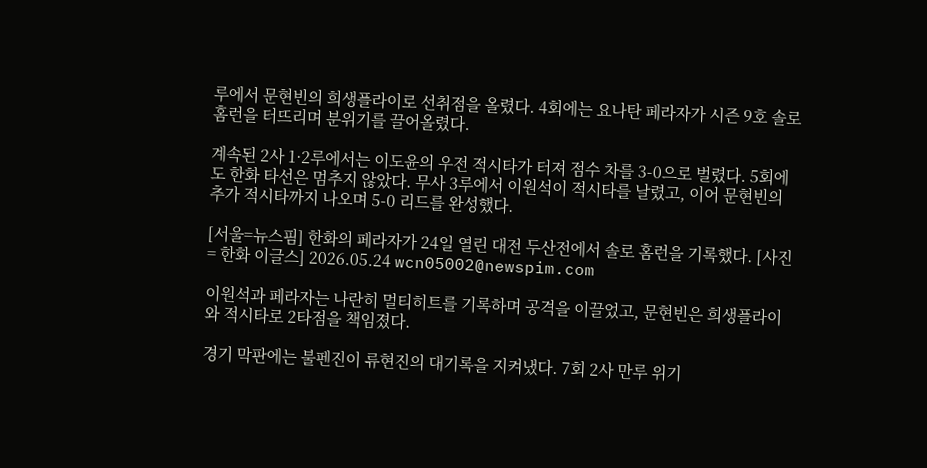루에서 문현빈의 희생플라이로 선취점을 올렸다. 4회에는 요나탄 페라자가 시즌 9호 솔로 홈런을 터뜨리며 분위기를 끌어올렸다.

계속된 2사 1·2루에서는 이도윤의 우전 적시타가 터져 점수 차를 3-0으로 벌렸다. 5회에도 한화 타선은 멈추지 않았다. 무사 3루에서 이원석이 적시타를 날렸고, 이어 문현빈의 추가 적시타까지 나오며 5-0 리드를 완성했다.

[서울=뉴스핌] 한화의 페라자가 24일 열린 대전 두산전에서 솔로 홈런을 기록했다. [사진 = 한화 이글스] 2026.05.24 wcn05002@newspim.com

이원석과 페라자는 나란히 멀티히트를 기록하며 공격을 이끌었고, 문현빈은 희생플라이와 적시타로 2타점을 책임졌다.

경기 막판에는 불펜진이 류현진의 대기록을 지켜냈다. 7회 2사 만루 위기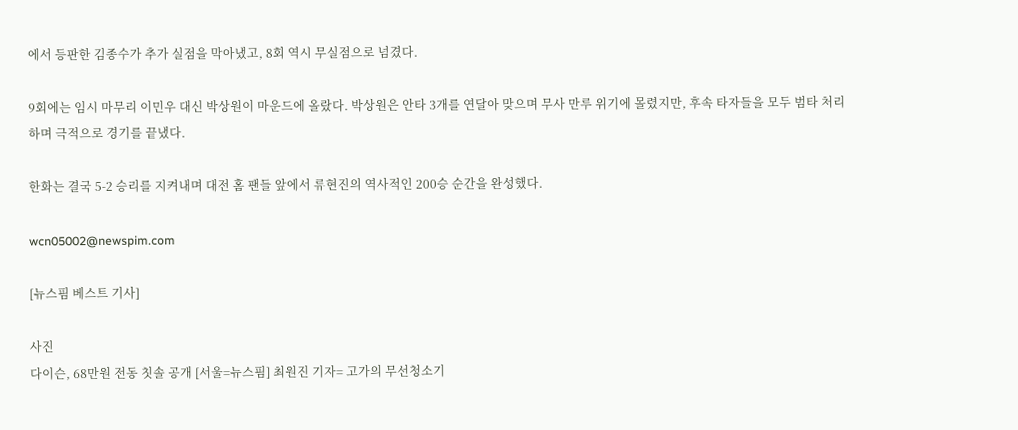에서 등판한 김종수가 추가 실점을 막아냈고, 8회 역시 무실점으로 넘겼다.

9회에는 임시 마무리 이민우 대신 박상원이 마운드에 올랐다. 박상원은 안타 3개를 연달아 맞으며 무사 만루 위기에 몰렸지만, 후속 타자들을 모두 범타 처리하며 극적으로 경기를 끝냈다.

한화는 결국 5-2 승리를 지켜내며 대전 홈 팬들 앞에서 류현진의 역사적인 200승 순간을 완성했다.

wcn05002@newspim.com

[뉴스핌 베스트 기사]

사진
다이슨, 68만원 전동 칫솔 공개 [서울=뉴스핌] 최원진 기자= 고가의 무선청소기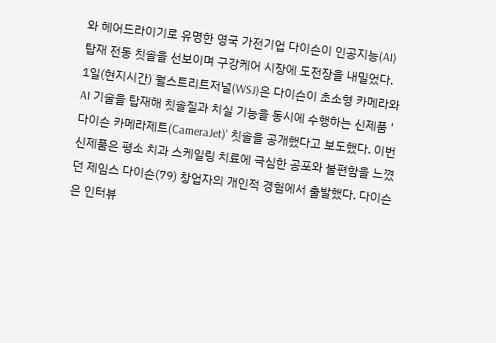와 헤어드라이기로 유명한 영국 가전기업 다이슨이 인공지능(AI) 탑재 전동 칫솔을 선보이며 구강케어 시장에 도전장을 내밀었다.  1일(현지시간) 월스트리트저널(WSJ)은 다이슨이 초소형 카메라와 AI 기술을 탑재해 칫솔질과 치실 기능을 동시에 수행하는 신제품 '다이슨 카메라제트(CameraJet)' 칫솔을 공개했다고 보도했다. 이번 신제품은 평소 치과 스케일링 치료에 극심한 공포와 불편함을 느꼈던 제임스 다이슨(79) 창업자의 개인적 경험에서 출발했다. 다이슨은 인터뷰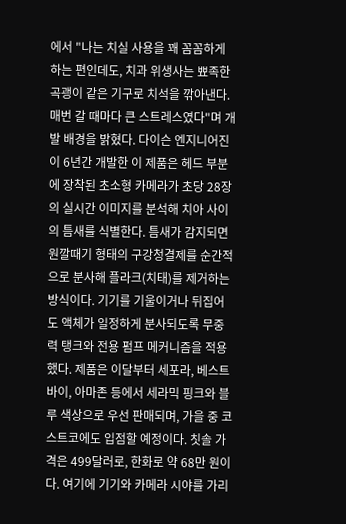에서 "나는 치실 사용을 꽤 꼼꼼하게 하는 편인데도, 치과 위생사는 뾰족한 곡괭이 같은 기구로 치석을 깎아낸다. 매번 갈 때마다 큰 스트레스였다"며 개발 배경을 밝혔다. 다이슨 엔지니어진이 6년간 개발한 이 제품은 헤드 부분에 장착된 초소형 카메라가 초당 28장의 실시간 이미지를 분석해 치아 사이의 틈새를 식별한다. 틈새가 감지되면 원깔때기 형태의 구강청결제를 순간적으로 분사해 플라크(치태)를 제거하는 방식이다. 기기를 기울이거나 뒤집어도 액체가 일정하게 분사되도록 무중력 탱크와 전용 펌프 메커니즘을 적용했다. 제품은 이달부터 세포라, 베스트바이, 아마존 등에서 세라믹 핑크와 블루 색상으로 우선 판매되며, 가을 중 코스트코에도 입점할 예정이다. 칫솔 가격은 499달러로, 한화로 약 68만 원이다. 여기에 기기와 카메라 시야를 가리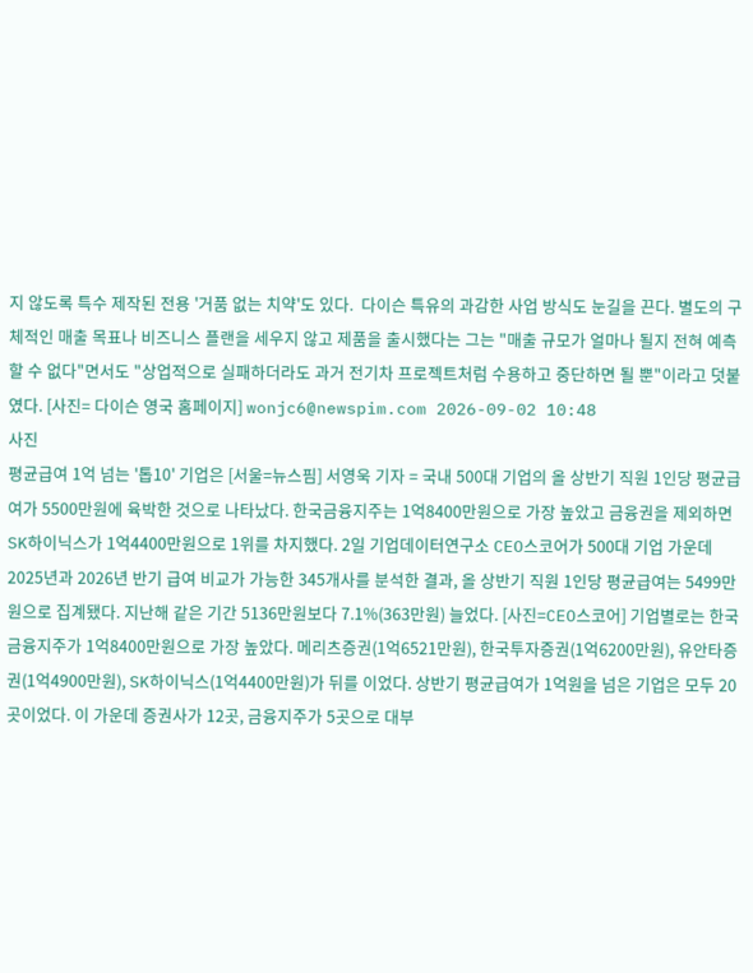지 않도록 특수 제작된 전용 '거품 없는 치약'도 있다.  다이슨 특유의 과감한 사업 방식도 눈길을 끈다. 별도의 구체적인 매출 목표나 비즈니스 플랜을 세우지 않고 제품을 출시했다는 그는 "매출 규모가 얼마나 될지 전혀 예측할 수 없다"면서도 "상업적으로 실패하더라도 과거 전기차 프로젝트처럼 수용하고 중단하면 될 뿐"이라고 덧붙였다. [사진= 다이슨 영국 홈페이지] wonjc6@newspim.com 2026-09-02 10:48
사진
평균급여 1억 넘는 '톱10' 기업은 [서울=뉴스핌] 서영욱 기자 = 국내 500대 기업의 올 상반기 직원 1인당 평균급여가 5500만원에 육박한 것으로 나타났다. 한국금융지주는 1억8400만원으로 가장 높았고 금융권을 제외하면 SK하이닉스가 1억4400만원으로 1위를 차지했다. 2일 기업데이터연구소 CEO스코어가 500대 기업 가운데 2025년과 2026년 반기 급여 비교가 가능한 345개사를 분석한 결과, 올 상반기 직원 1인당 평균급여는 5499만원으로 집계됐다. 지난해 같은 기간 5136만원보다 7.1%(363만원) 늘었다. [사진=CEO스코어] 기업별로는 한국금융지주가 1억8400만원으로 가장 높았다. 메리츠증권(1억6521만원), 한국투자증권(1억6200만원), 유안타증권(1억4900만원), SK하이닉스(1억4400만원)가 뒤를 이었다. 상반기 평균급여가 1억원을 넘은 기업은 모두 20곳이었다. 이 가운데 증권사가 12곳, 금융지주가 5곳으로 대부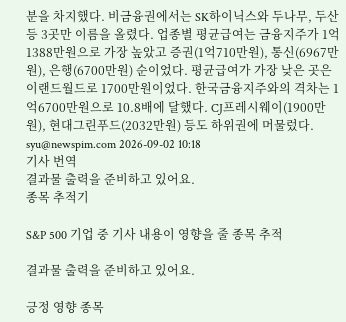분을 차지했다. 비금융권에서는 SK하이닉스와 두나무, 두산 등 3곳만 이름을 올렸다. 업종별 평균급여는 금융지주가 1억1388만원으로 가장 높았고 증권(1억710만원), 통신(6967만원), 은행(6700만원) 순이었다. 평균급여가 가장 낮은 곳은 이랜드월드로 1700만원이었다. 한국금융지주와의 격차는 1억6700만원으로 10.8배에 달했다. CJ프레시웨이(1900만원), 현대그린푸드(2032만원) 등도 하위권에 머물렀다. syu@newspim.com 2026-09-02 10:18
기사 번역
결과물 출력을 준비하고 있어요.
종목 추적기

S&P 500 기업 중 기사 내용이 영향을 줄 종목 추적

결과물 출력을 준비하고 있어요.

긍정 영향 종목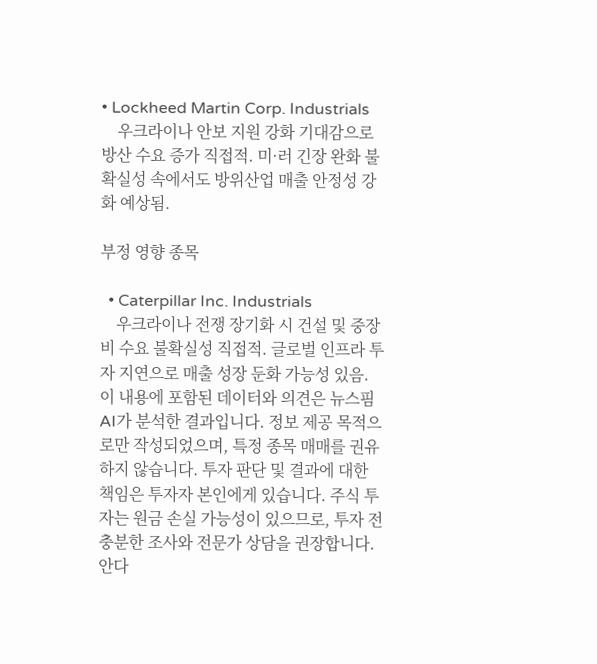• Lockheed Martin Corp. Industrials
    우크라이나 안보 지원 강화 기대감으로 방산 수요 증가 직접적. 미·러 긴장 완화 불확실성 속에서도 방위산업 매출 안정성 강화 예상됨.

부정 영향 종목

  • Caterpillar Inc. Industrials
    우크라이나 전쟁 장기화 시 건설 및 중장비 수요 불확실성 직접적. 글로벌 인프라 투자 지연으로 매출 성장 둔화 가능성 있음.
이 내용에 포함된 데이터와 의견은 뉴스핌 AI가 분석한 결과입니다. 정보 제공 목적으로만 작성되었으며, 특정 종목 매매를 권유하지 않습니다. 투자 판단 및 결과에 대한 책임은 투자자 본인에게 있습니다. 주식 투자는 원금 손실 가능성이 있으므로, 투자 전 충분한 조사와 전문가 상담을 권장합니다.
안다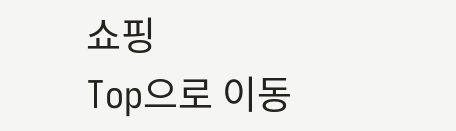쇼핑
Top으로 이동